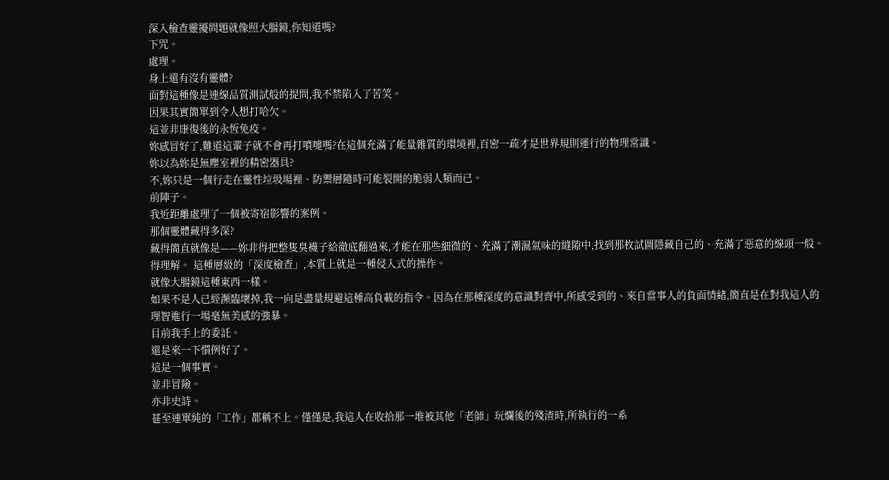深入檢查靈擾問題就像照大腸鏡,你知道嗎?
下咒。
處理。
身上還有沒有靈體?
面對這種像是連線品質測試般的提問,我不禁陷入了苦笑。
因果其實簡單到令人想打哈欠。
這並非康復後的永恆免疫。
妳感冒好了,難道這輩子就不會再打噴嚏嗎?在這個充滿了能量雜質的環境裡,百密一疏才是世界規則運行的物理常識。
妳以為妳是無塵室裡的精密器具?
不,妳只是一個行走在靈性垃圾場裡、防禦層隨時可能裂開的脆弱人類而已。
前陣子。
我近距離處理了一個被寄宿影響的案例。
那個靈體藏得多深?
藏得簡直就像是——妳非得把整隻臭襪子給徹底翻過來,才能在那些細微的、充滿了潮濕氣味的縫隙中,找到那枚試圖隱藏自己的、充滿了惡意的線頭一般。
得理解。 這種層級的「深度檢查」,本質上就是一種侵入式的操作。
就像大腸鏡這種東西一樣。
如果不是人已經瀕臨壞掉,我一向是盡量規避這種高負載的指令。因為在那種深度的意識對齊中,所感受到的、來自當事人的負面情緒,簡直是在對我這人的理智進行一場毫無美感的強暴。
目前我手上的委託。
還是來一下慣例好了。
這是一個事實。
並非冒險。
亦非史詩。
甚至連單純的「工作」都稱不上。僅僅是,我這人在收拾那一堆被其他「老師」玩爛後的殘渣時,所執行的一系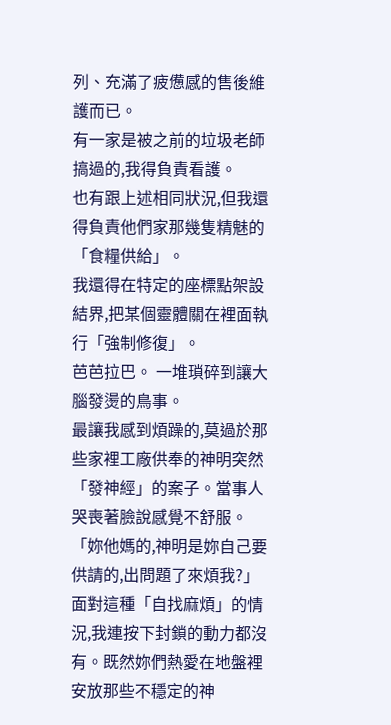列、充滿了疲憊感的售後維護而已。
有一家是被之前的垃圾老師搞過的,我得負責看護。
也有跟上述相同狀況,但我還得負責他們家那幾隻精魅的「食糧供給」。
我還得在特定的座標點架設結界,把某個靈體關在裡面執行「強制修復」。
芭芭拉巴。 一堆瑣碎到讓大腦發燙的鳥事。
最讓我感到煩躁的,莫過於那些家裡工廠供奉的神明突然「發神經」的案子。當事人哭喪著臉說感覺不舒服。
「妳他媽的,神明是妳自己要供請的,出問題了來煩我?」
面對這種「自找麻煩」的情況,我連按下封鎖的動力都沒有。既然妳們熱愛在地盤裡安放那些不穩定的神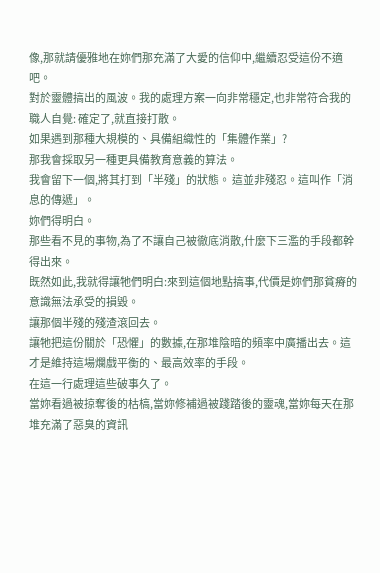像,那就請優雅地在妳們那充滿了大愛的信仰中,繼續忍受這份不適吧。
對於靈體搞出的風波。我的處理方案一向非常穩定,也非常符合我的職人自覺: 確定了,就直接打散。
如果遇到那種大規模的、具備組織性的「集體作業」?
那我會採取另一種更具備教育意義的算法。
我會留下一個,將其打到「半殘」的狀態。 這並非殘忍。這叫作「消息的傳遞」。
妳們得明白。
那些看不見的事物,為了不讓自己被徹底消散,什麼下三濫的手段都幹得出來。
既然如此,我就得讓牠們明白:來到這個地點搞事,代價是妳們那貧瘠的意識無法承受的損毀。
讓那個半殘的殘渣滾回去。
讓牠把這份關於「恐懼」的數據,在那堆陰暗的頻率中廣播出去。這才是維持這場爛戲平衡的、最高效率的手段。
在這一行處理這些破事久了。
當妳看過被掠奪後的枯槁,當妳修補過被踐踏後的靈魂,當妳每天在那堆充滿了惡臭的資訊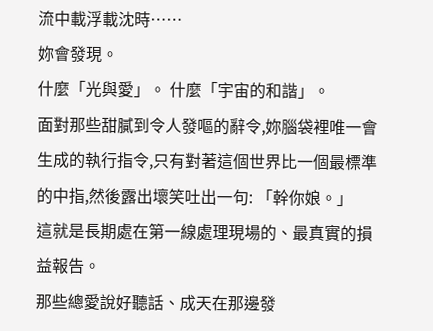流中載浮載沈時……
妳會發現。
什麼「光與愛」。 什麼「宇宙的和諧」。
面對那些甜膩到令人發嘔的辭令,妳腦袋裡唯一會生成的執行指令,只有對著這個世界比一個最標準的中指,然後露出壞笑吐出一句: 「幹你娘。」
這就是長期處在第一線處理現場的、最真實的損益報告。
那些總愛說好聽話、成天在那邊發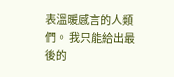表溫暖感言的人類們。 我只能給出最後的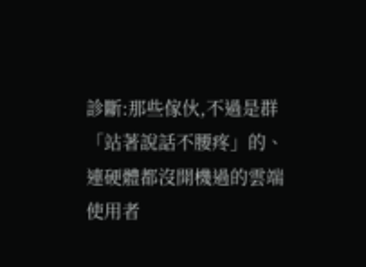診斷:那些傢伙,不過是群「站著說話不腰疼」的、連硬體都沒開機過的雲端使用者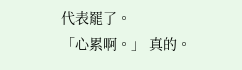代表罷了。
「心累啊。」 真的。